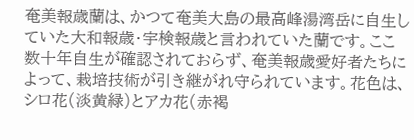奄美報歳蘭は、かつて奄美大島の最高峰湯湾岳に自生していた大和報歳・宇検報歳と言われていた蘭です。ここ数十年自生が確認されておらず、奄美報歳愛好者たちによって、栽培技術が引き継がれ守られています。花色は、シロ花(淡黄緑)とアカ花(赤褐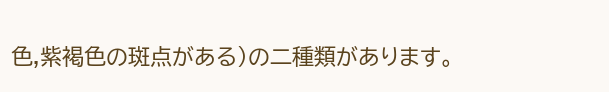色,紫褐色の斑点がある)の二種類があります。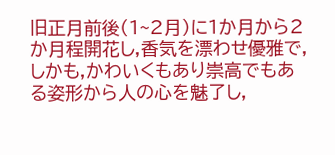旧正月前後(1~2月)に1か月から2か月程開花し,香気を漂わせ優雅で,しかも,かわいくもあり崇高でもある姿形から人の心を魅了し,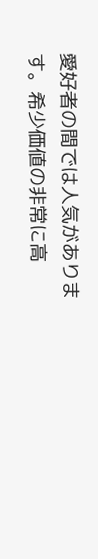愛好者の間では人気があります。希少価値の非常に高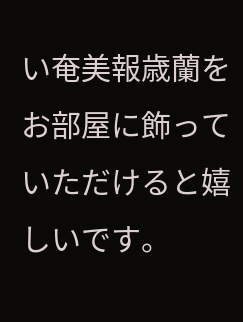い奄美報歳蘭をお部屋に飾っていただけると嬉しいです。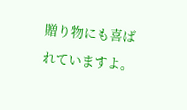贈り物にも喜ばれていますよ。